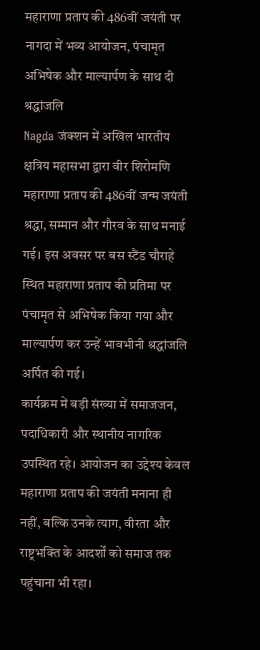महाराणा प्रताप की 486वीं जयंती पर नागदा में भव्य आयोजन, पंचामृत अभिषेक और माल्यार्पण के साथ दी श्रद्धांजलि
Nagda जंक्शन में अखिल भारतीय क्षत्रिय महासभा द्वारा वीर शिरोमणि महाराणा प्रताप की 486वीं जन्म जयंती श्रद्धा, सम्मान और गौरव के साथ मनाई गई। इस अवसर पर बस स्टैंड चौराहे स्थित महाराणा प्रताप की प्रतिमा पर पंचामृत से अभिषेक किया गया और माल्यार्पण कर उन्हें भावभीनी श्रद्धांजलि अर्पित की गई।
कार्यक्रम में बड़ी संख्या में समाजजन, पदाधिकारी और स्थानीय नागरिक उपस्थित रहे। आयोजन का उद्देश्य केवल महाराणा प्रताप की जयंती मनाना ही नहीं, बल्कि उनके त्याग, वीरता और राष्ट्रभक्ति के आदर्शों को समाज तक पहुंचाना भी रहा।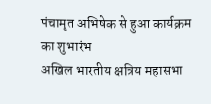पंचामृत अभिषेक से हुआ कार्यक्रम का शुभारंभ
अखिल भारतीय क्षत्रिय महासभा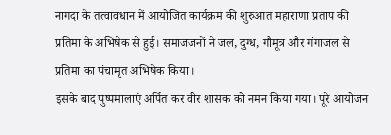नागदा के तत्वावधान में आयोजित कार्यक्रम की शुरुआत महाराणा प्रताप की प्रतिमा के अभिषेक से हुई। समाजजनों ने जल, दुग्ध, गौमूत्र और गंगाजल से प्रतिमा का पंचामृत अभिषेक किया।
इसके बाद पुष्पमालाएं अर्पित कर वीर शासक को नमन किया गया। पूरे आयोजन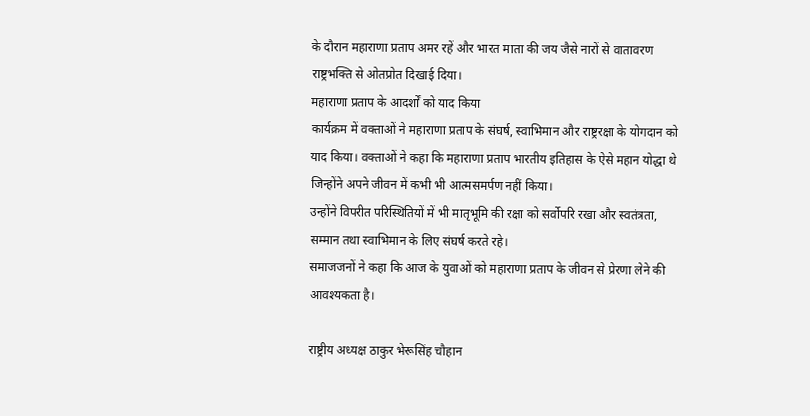के दौरान महाराणा प्रताप अमर रहें और भारत माता की जय जैसे नारों से वातावरण राष्ट्रभक्ति से ओतप्रोत दिखाई दिया।
महाराणा प्रताप के आदर्शों को याद किया
कार्यक्रम में वक्ताओं ने महाराणा प्रताप के संघर्ष, स्वाभिमान और राष्ट्ररक्षा के योगदान को याद किया। वक्ताओं ने कहा कि महाराणा प्रताप भारतीय इतिहास के ऐसे महान योद्धा थे जिन्होंने अपने जीवन में कभी भी आत्मसमर्पण नहीं किया।
उन्होंने विपरीत परिस्थितियों में भी मातृभूमि की रक्षा को सर्वोपरि रखा और स्वतंत्रता, सम्मान तथा स्वाभिमान के लिए संघर्ष करते रहे।
समाजजनों ने कहा कि आज के युवाओं को महाराणा प्रताप के जीवन से प्रेरणा लेने की आवश्यकता है।

राष्ट्रीय अध्यक्ष ठाकुर भेरूसिंह चौहान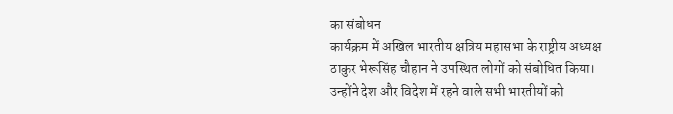का संबोधन
कार्यक्रम में अखिल भारतीय क्षत्रिय महासभा के राष्ट्रीय अध्यक्ष ठाकुर भेरूसिंह चौहान ने उपस्थित लोगों को संबोधित किया। उन्होंने देश और विदेश में रहने वाले सभी भारतीयों को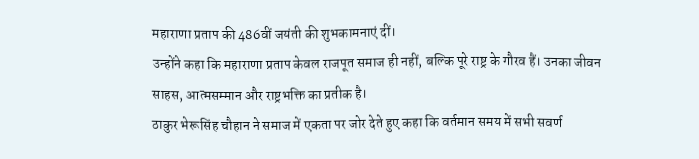महाराणा प्रताप की 486वीं जयंती की शुभकामनाएं दीं।
उन्होंने कहा कि महाराणा प्रताप केवल राजपूत समाज ही नहीं, बल्कि पूरे राष्ट्र के गौरव हैं। उनका जीवन साहस, आत्मसम्मान और राष्ट्रभक्ति का प्रतीक है।
ठाकुर भेरूसिंह चौहान ने समाज में एकता पर जोर देते हुए कहा कि वर्तमान समय में सभी सवर्ण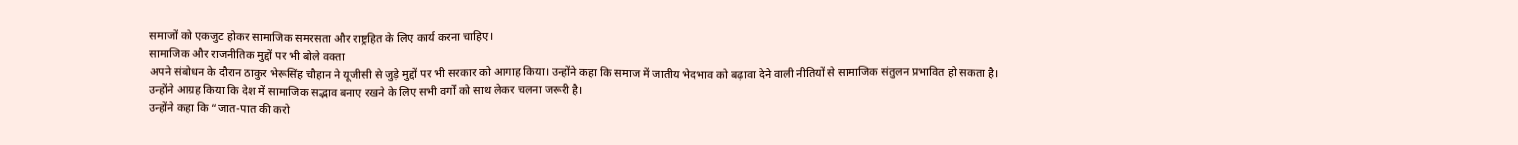समाजों को एकजुट होकर सामाजिक समरसता और राष्ट्रहित के लिए कार्य करना चाहिए।
सामाजिक और राजनीतिक मुद्दों पर भी बोले वक्ता
अपने संबोधन के दौरान ठाकुर भेरूसिंह चौहान ने यूजीसी से जुड़े मुद्दों पर भी सरकार को आगाह किया। उन्होंने कहा कि समाज में जातीय भेदभाव को बढ़ावा देने वाली नीतियों से सामाजिक संतुलन प्रभावित हो सकता है।
उन्होंने आग्रह किया कि देश में सामाजिक सद्भाव बनाए रखने के लिए सभी वर्गों को साथ लेकर चलना जरूरी है।
उन्होंने कहा कि “जात-पात की करो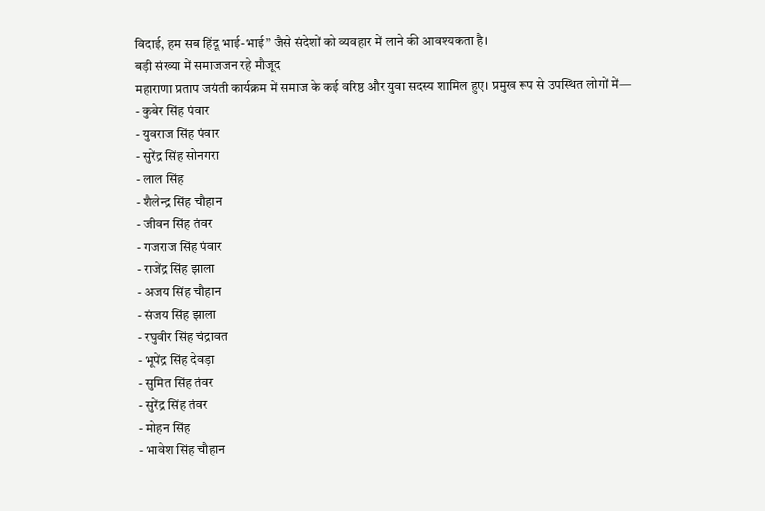विदाई, हम सब हिंदू भाई-भाई” जैसे संदेशों को व्यवहार में लाने की आवश्यकता है।
बड़ी संख्या में समाजजन रहे मौजूद
महाराणा प्रताप जयंती कार्यक्रम में समाज के कई वरिष्ठ और युवा सदस्य शामिल हुए। प्रमुख रूप से उपस्थित लोगों में—
- कुबेर सिंह पंवार
- युवराज सिंह पंवार
- सुरेंद्र सिंह सोनगरा
- लाल सिंह
- शैलेन्द्र सिंह चौहान
- जीवन सिंह तंवर
- गजराज सिंह पंवार
- राजेंद्र सिंह झाला
- अजय सिंह चौहान
- संजय सिंह झाला
- रघुवीर सिंह चंद्रावत
- भूपेंद्र सिंह देवड़ा
- सुमित सिंह तंवर
- सुरेंद्र सिंह तंवर
- मोहन सिंह
- भावेश सिंह चौहान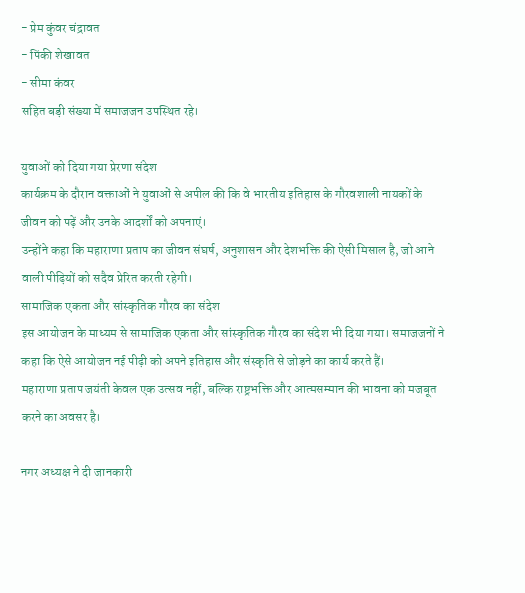- प्रेम कुंवर चंद्रावत
- पिंकी शेखावत
- सीमा कंवर
सहित बड़ी संख्या में समाजजन उपस्थित रहे।

युवाओं को दिया गया प्रेरणा संदेश
कार्यक्रम के दौरान वक्ताओं ने युवाओं से अपील की कि वे भारतीय इतिहास के गौरवशाली नायकों के जीवन को पढ़ें और उनके आदर्शों को अपनाएं।
उन्होंने कहा कि महाराणा प्रताप का जीवन संघर्ष, अनुशासन और देशभक्ति की ऐसी मिसाल है, जो आने वाली पीढ़ियों को सदैव प्रेरित करती रहेगी।
सामाजिक एकता और सांस्कृतिक गौरव का संदेश
इस आयोजन के माध्यम से सामाजिक एकता और सांस्कृतिक गौरव का संदेश भी दिया गया। समाजजनों ने कहा कि ऐसे आयोजन नई पीढ़ी को अपने इतिहास और संस्कृति से जोड़ने का कार्य करते हैं।
महाराणा प्रताप जयंती केवल एक उत्सव नहीं, बल्कि राष्ट्रभक्ति और आत्मसम्मान की भावना को मजबूत करने का अवसर है।

नगर अध्यक्ष ने दी जानकारी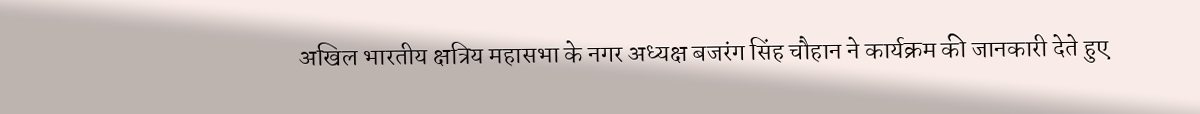अखिल भारतीय क्षत्रिय महासभा के नगर अध्यक्ष बजरंग सिंह चौहान ने कार्यक्रम की जानकारी देते हुए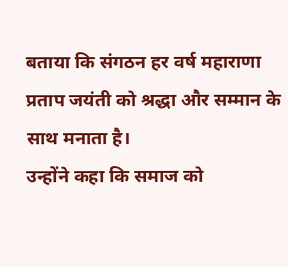बताया कि संगठन हर वर्ष महाराणा प्रताप जयंती को श्रद्धा और सम्मान के साथ मनाता है।
उन्होंने कहा कि समाज को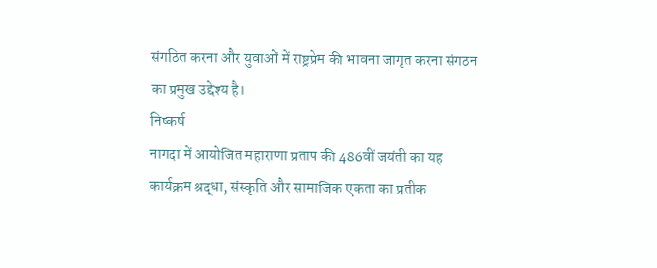संगठित करना और युवाओं में राष्ट्रप्रेम की भावना जागृत करना संगठन का प्रमुख उद्देश्य है।
निष्कर्ष
नागदा में आयोजित महाराणा प्रताप की 486वीं जयंती का यह कार्यक्रम श्रद्धा, संस्कृति और सामाजिक एकता का प्रतीक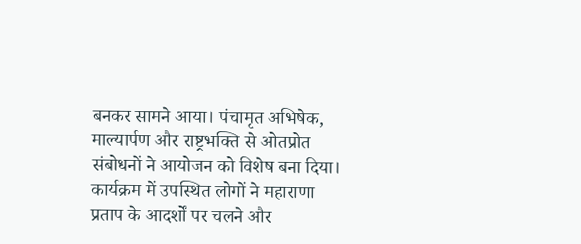बनकर सामने आया। पंचामृत अभिषेक, माल्यार्पण और राष्ट्रभक्ति से ओतप्रोत संबोधनों ने आयोजन को विशेष बना दिया।
कार्यक्रम में उपस्थित लोगों ने महाराणा प्रताप के आदर्शों पर चलने और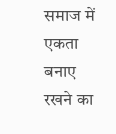समाज में एकता बनाए रखने का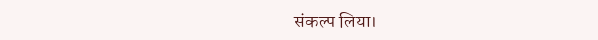संकल्प लिया।